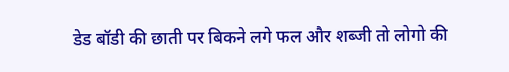डेड बॉडी की छाती पर बिकने लगे फल और शब्जी तो लोगो की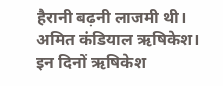हैरानी बढ़नी लाजमी थी।
अमित कंडियाल ऋषिकेश।
इन दिनों ऋषिकेश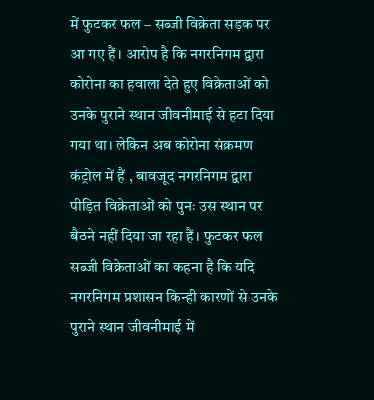में फुटकर फल – सब्जी विक्रेता सड़क पर आ गए हैं। आरोप है कि नगरनिगम द्वारा कोरोना का हवाला देते हुए विक्रेताओं को उनके पुराने स्थान जीवनीमाई से हटा दिया गया था। लेकिन अब कोरोना संक्रमण कंट्रोल में हैं , बावजूद नगरनिगम द्वारा पीड़ित विक्रेताओं को पुनः उस स्थान पर बैठने नहीं दिया जा रहा हैं। फुटकर फल सब्जी विक्रेताओं का कहना है कि यदि नगरनिगम प्रशासन किन्ही कारणों से उनके पुराने स्थान जीवनीमाई में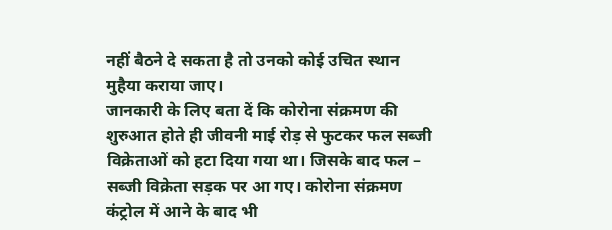नहीं बैठने दे सकता है तो उनको कोई उचित स्थान मुहैया कराया जाए।
जानकारी के लिए बता दें कि कोरोना संक्रमण की शुरुआत होते ही जीवनी माई रोड़ से फुटकर फल सब्जी विक्रेताओं को हटा दिया गया था। जिसके बाद फल – सब्जी विक्रेता सड़क पर आ गए। कोरोना संक्रमण कंट्रोल में आने के बाद भी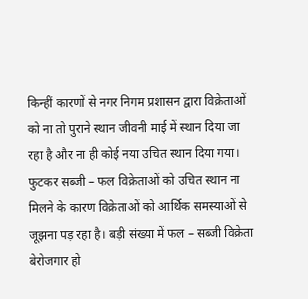किन्हीं कारणों से नगर निगम प्रशासन द्वारा विक्रेताओं को ना तो पुराने स्थान जीवनी माई में स्थान दिया जा रहा है और ना ही कोई नया उचित स्थान दिया गया। फुटकर सब्जी – फल विक्रेताओं को उचित स्थान ना मिलने के कारण विक्रेताओं को आर्थिक समस्याओं से जूझना पड़ रहा है। बड़ी संख्या में फल – सब्जी विक्रेता बेरोजगार हो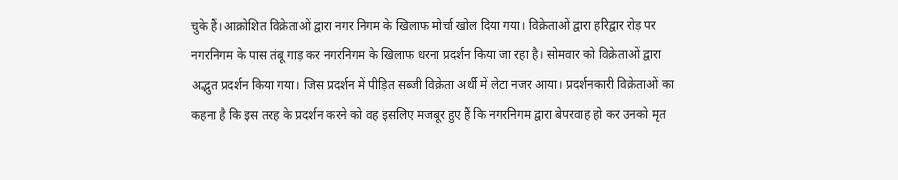चुके हैं।आक्रोशित विक्रेताओं द्वारा नगर निगम के खिलाफ मोर्चा खोल दिया गया। विक्रेताओं द्वारा हरिद्वार रोड़ पर नगरनिगम के पास तंबू गाड़ कर नगरनिगम के खिलाफ धरना प्रदर्शन किया जा रहा है। सोमवार को विक्रेताओं द्वारा अद्भुत प्रदर्शन किया गया। जिस प्रदर्शन में पीड़ित सब्जी विक्रेता अर्थी में लेटा नजर आया। प्रदर्शनकारी विक्रेताओं का कहना है कि इस तरह के प्रदर्शन करने को वह इसलिए मजबूर हुए हैं कि नगरनिगम द्वारा बेपरवाह हो कर उनको मृत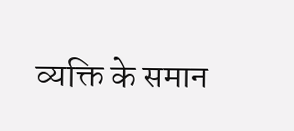व्यक्ति के समान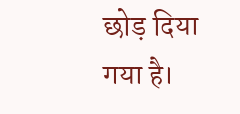छोड़ दिया गया है।